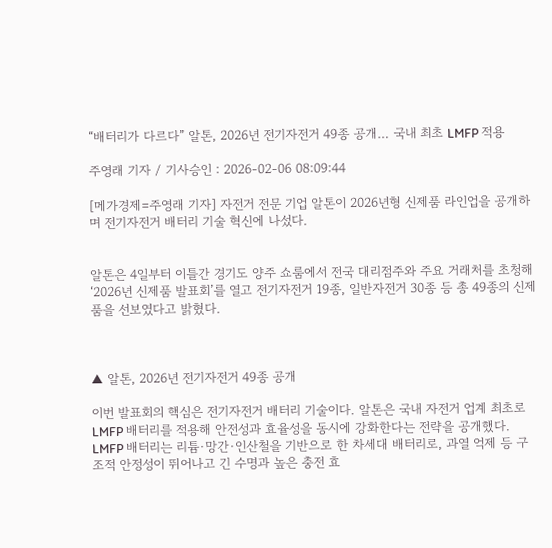“배터리가 다르다” 알톤, 2026년 전기자전거 49종 공개… 국내 최초 LMFP 적용

주영래 기자 / 기사승인 : 2026-02-06 08:09:44

[메가경제=주영래 기자] 자전거 전문 기업 알톤이 2026년형 신제품 라인업을 공개하며 전기자전거 배터리 기술 혁신에 나섰다.


알톤은 4일부터 이틀간 경기도 양주 쇼룸에서 전국 대리점주와 주요 거래처를 초청해 ‘2026년 신제품 발표회’를 열고 전기자전거 19종, 일반자전거 30종 등 총 49종의 신제품을 선보였다고 밝혔다.



▲ 알톤, 2026년 전기자전거 49종 공개

이번 발표회의 핵심은 전기자전거 배터리 기술이다. 알톤은 국내 자전거 업계 최초로 LMFP 배터리를 적용해 안전성과 효율성을 동시에 강화한다는 전략을 공개했다. LMFP 배터리는 리튬·망간·인산철을 기반으로 한 차세대 배터리로, 과열 억제 등 구조적 안정성이 뛰어나고 긴 수명과 높은 충전 효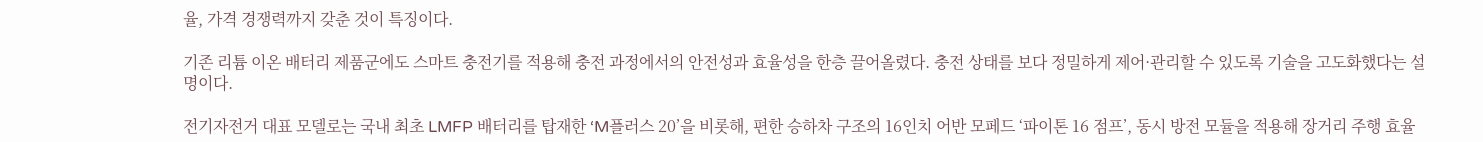율, 가격 경쟁력까지 갖춘 것이 특징이다.

기존 리튬 이온 배터리 제품군에도 스마트 충전기를 적용해 충전 과정에서의 안전성과 효율성을 한층 끌어올렸다. 충전 상태를 보다 정밀하게 제어·관리할 수 있도록 기술을 고도화했다는 설명이다.

전기자전거 대표 모델로는 국내 최초 LMFP 배터리를 탑재한 ‘M플러스 20’을 비롯해, 편한 승하차 구조의 16인치 어반 모페드 ‘파이톤 16 점프’, 동시 방전 모듈을 적용해 장거리 주행 효율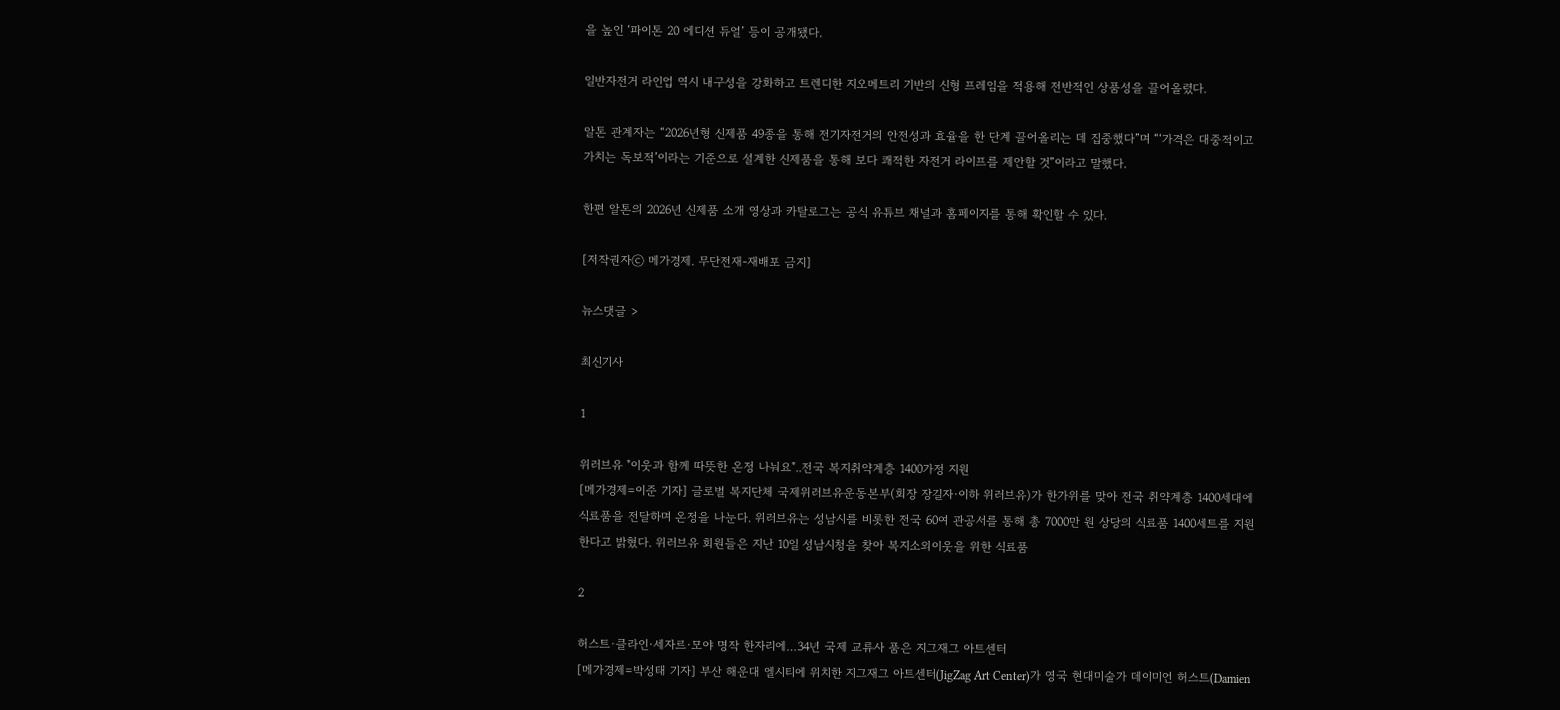을 높인 ‘파이톤 20 에디션 듀얼’ 등이 공개됐다.

일반자전거 라인업 역시 내구성을 강화하고 트렌디한 지오메트리 기반의 신형 프레임을 적용해 전반적인 상품성을 끌어올렸다.

알톤 관계자는 “2026년형 신제품 49종을 통해 전기자전거의 안전성과 효율을 한 단계 끌어올리는 데 집중했다”며 “‘가격은 대중적이고 가치는 독보적’이라는 기준으로 설계한 신제품을 통해 보다 쾌적한 자전거 라이프를 제안할 것”이라고 말했다.

한편 알톤의 2026년 신제품 소개 영상과 카탈로그는 공식 유튜브 채널과 홈페이지를 통해 확인할 수 있다.

[저작권자ⓒ 메가경제. 무단전재-재배포 금지]

뉴스댓글 >

최신기사

1

위러브유 "이웃과 함께 따뜻한 온정 나눠요"..전국 복지취약계층 1400가정 지원
[메가경제=이준 기자] 글로벌 복지단체 국제위러브유운동본부(회장 장길자·이하 위러브유)가 한가위를 맞아 전국 취약계층 1400세대에 식료품을 전달하며 온정을 나눈다. 위러브유는 성남시를 비롯한 전국 60여 관공서를 통해 총 7000만 원 상당의 식료품 1400세트를 지원한다고 밝혔다. 위러브유 회원들은 지난 10일 성남시청을 찾아 복지소외이웃을 위한 식료품

2

허스트·클라인·세자르·모야 명작 한자리에…34년 국제 교류사 품은 지그재그 아트센터
[메가경제=박성태 기자] 부산 해운대 엘시티에 위치한 지그재그 아트센터(JigZag Art Center)가 영국 현대미술가 데이미언 허스트(Damien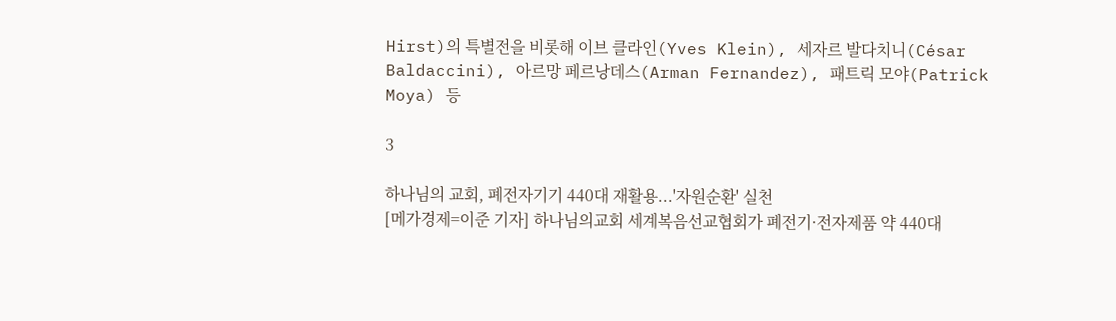Hirst)의 특별전을 비롯해 이브 클라인(Yves Klein), 세자르 발다치니(César Baldaccini), 아르망 페르낭데스(Arman Fernandez), 패트릭 모야(Patrick Moya) 등

3

하나님의 교회, 폐전자기기 440대 재활용...'자원순환' 실천
[메가경제=이준 기자] 하나님의교회 세계복음선교협회가 폐전기·전자제품 약 440대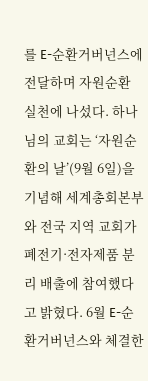를 E-순환거버넌스에 전달하며 자원순환 실천에 나섰다. 하나님의 교회는 ‘자원순환의 날’(9월 6일)을 기념해 세계총회본부와 전국 지역 교회가 폐전기·전자제품 분리 배출에 참여했다고 밝혔다. 6월 E-순환거버넌스와 체결한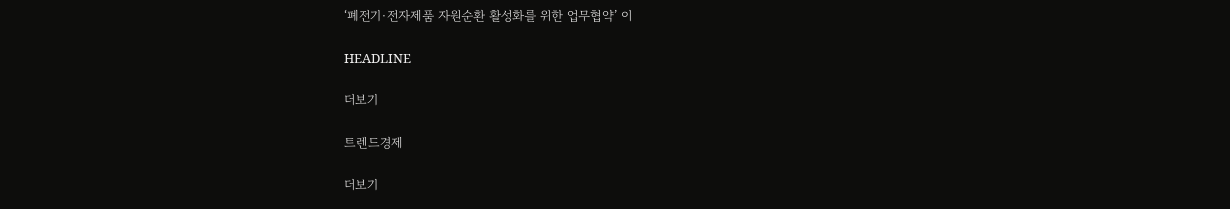‘폐전기·전자제품 자원순환 활성화를 위한 업무협약’ 이

HEADLINE

더보기

트렌드경제

더보기